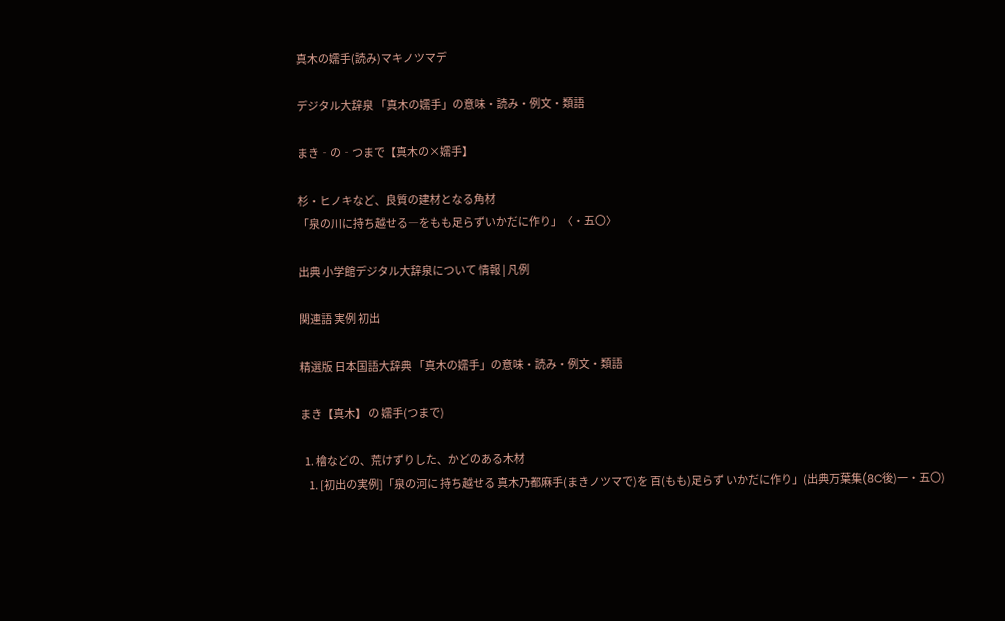真木の嬬手(読み)マキノツマデ

デジタル大辞泉 「真木の嬬手」の意味・読み・例文・類語

まき‐の‐つまで【真木の×嬬手】

杉・ヒノキなど、良質の建材となる角材
「泉の川に持ち越せる―をもも足らずいかだに作り」〈・五〇〉

出典 小学館デジタル大辞泉について 情報 | 凡例

関連語 実例 初出

精選版 日本国語大辞典 「真木の嬬手」の意味・読み・例文・類語

まき【真木】 の 嬬手(つまで)

  1. 檜などの、荒けずりした、かどのある木材
    1. [初出の実例]「泉の河に 持ち越せる 真木乃都麻手(まきノツマで)を 百(もも)足らず いかだに作り」(出典万葉集(8C後)一・五〇)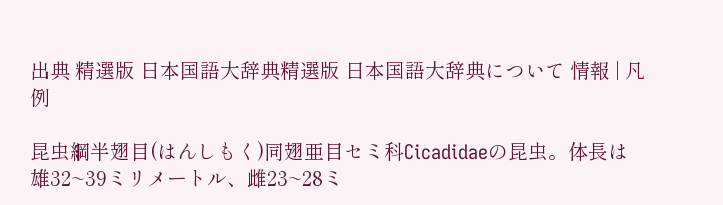出典 精選版 日本国語大辞典精選版 日本国語大辞典について 情報 | 凡例

昆虫綱半翅目(はんしもく)同翅亜目セミ科Cicadidaeの昆虫。体長は雄32~39ミリメートル、雌23~28ミ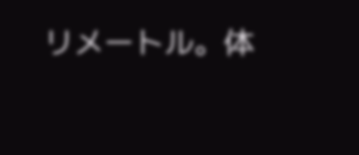リメートル。体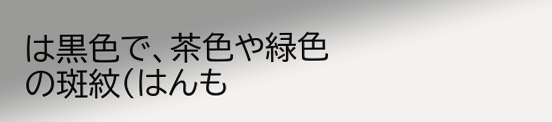は黒色で、茶色や緑色の斑紋(はんも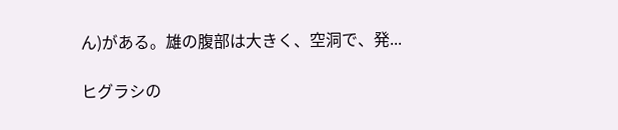ん)がある。雄の腹部は大きく、空洞で、発...

ヒグラシの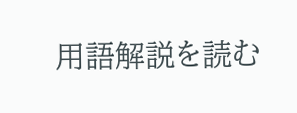用語解説を読む